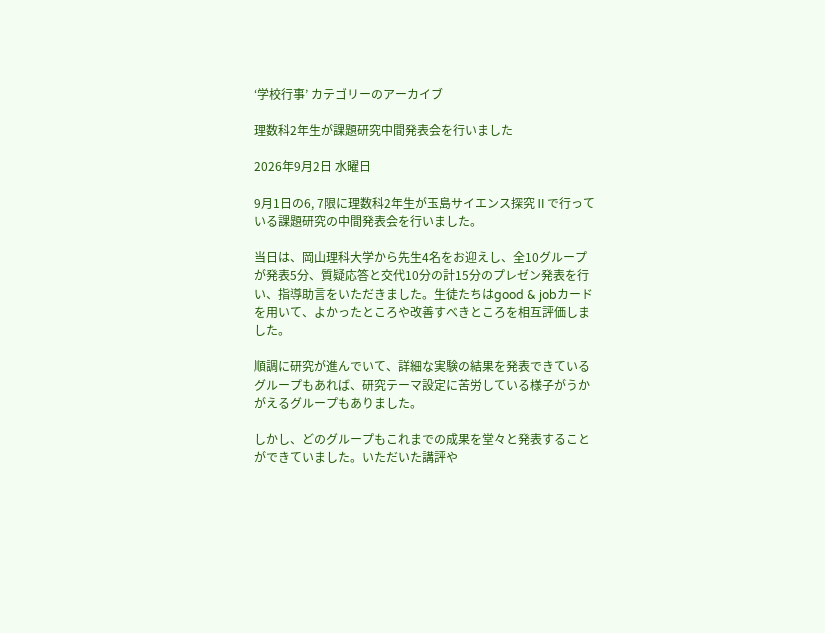‘学校行事’ カテゴリーのアーカイブ

理数科2年生が課題研究中間発表会を行いました

2026年9月2日 水曜日

9月1日の6, 7限に理数科2年生が玉島サイエンス探究Ⅱで行っている課題研究の中間発表会を行いました。

当日は、岡山理科大学から先生4名をお迎えし、全10グループが発表5分、質疑応答と交代10分の計15分のプレゼン発表を行い、指導助言をいただきました。生徒たちはgood & jobカードを用いて、よかったところや改善すべきところを相互評価しました。

順調に研究が進んでいて、詳細な実験の結果を発表できているグループもあれば、研究テーマ設定に苦労している様子がうかがえるグループもありました。

しかし、どのグループもこれまでの成果を堂々と発表することができていました。いただいた講評や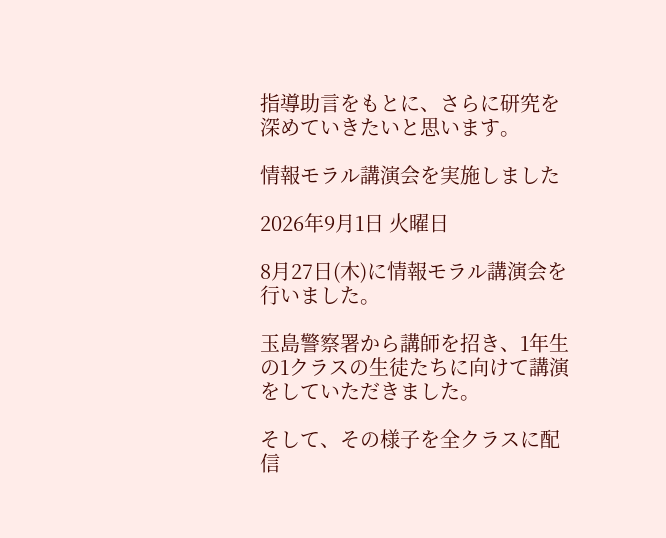指導助言をもとに、さらに研究を深めていきたいと思います。

情報モラル講演会を実施しました

2026年9月1日 火曜日

8月27日(木)に情報モラル講演会を行いました。

玉島警察署から講師を招き、1年生の1クラスの生徒たちに向けて講演をしていただきました。

そして、その様子を全クラスに配信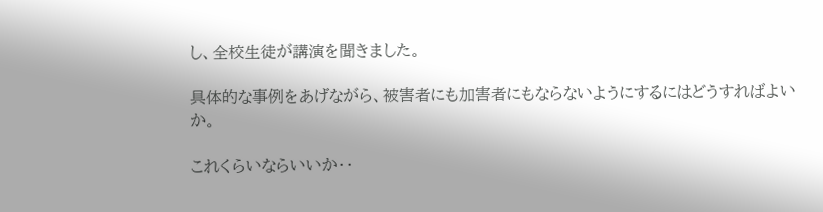し、全校生徒が講演を聞きました。

具体的な事例をあげながら、被害者にも加害者にもならないようにするにはどうすればよいか。

これくらいならいいか・・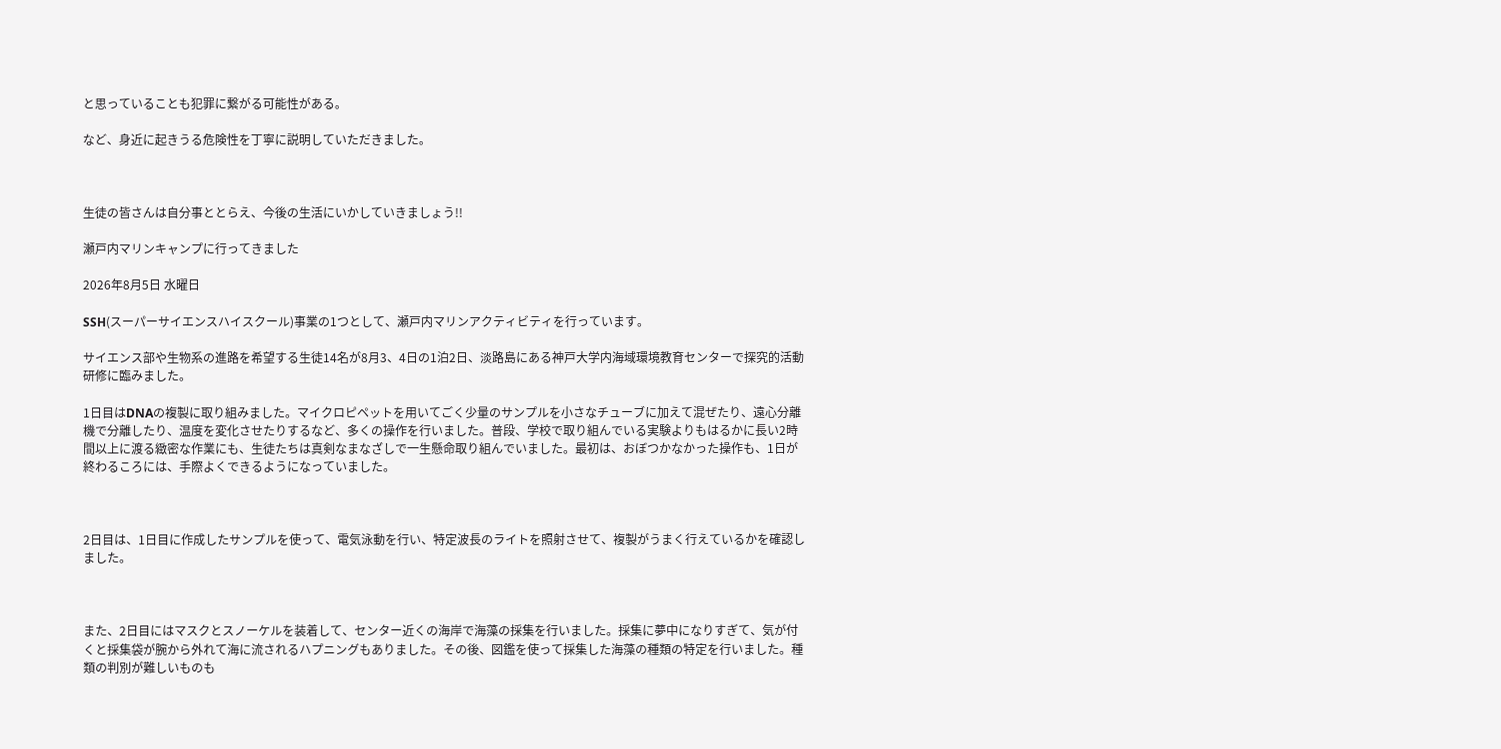と思っていることも犯罪に繋がる可能性がある。

など、身近に起きうる危険性を丁寧に説明していただきました。



生徒の皆さんは自分事ととらえ、今後の生活にいかしていきましょう!!

瀬戸内マリンキャンプに行ってきました

2026年8月5日 水曜日

SSH(スーパーサイエンスハイスクール)事業の1つとして、瀬戸内マリンアクティビティを行っています。

サイエンス部や生物系の進路を希望する生徒14名が8月3、4日の1泊2日、淡路島にある神戸大学内海域環境教育センターで探究的活動研修に臨みました。

1日目はDNAの複製に取り組みました。マイクロピペットを用いてごく少量のサンプルを小さなチューブに加えて混ぜたり、遠心分離機で分離したり、温度を変化させたりするなど、多くの操作を行いました。普段、学校で取り組んでいる実験よりもはるかに長い2時間以上に渡る緻密な作業にも、生徒たちは真剣なまなざしで一生懸命取り組んでいました。最初は、おぼつかなかった操作も、1日が終わるころには、手際よくできるようになっていました。



2日目は、1日目に作成したサンプルを使って、電気泳動を行い、特定波長のライトを照射させて、複製がうまく行えているかを確認しました。



また、2日目にはマスクとスノーケルを装着して、センター近くの海岸で海藻の採集を行いました。採集に夢中になりすぎて、気が付くと採集袋が腕から外れて海に流されるハプニングもありました。その後、図鑑を使って採集した海藻の種類の特定を行いました。種類の判別が難しいものも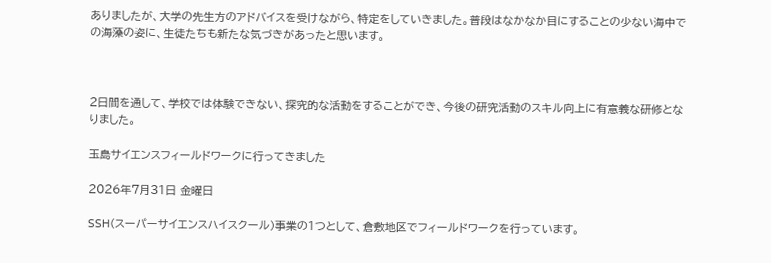ありましたが、大学の先生方のアドバイスを受けながら、特定をしていきました。普段はなかなか目にすることの少ない海中での海藻の姿に、生徒たちも新たな気づきがあったと思います。



2日間を通して、学校では体験できない、探究的な活動をすることができ、今後の研究活動のスキル向上に有意義な研修となりました。

玉島サイエンスフィールドワークに行ってきました

2026年7月31日 金曜日

SSH(スーパーサイエンスハイスクール)事業の1つとして、倉敷地区でフィールドワークを行っています。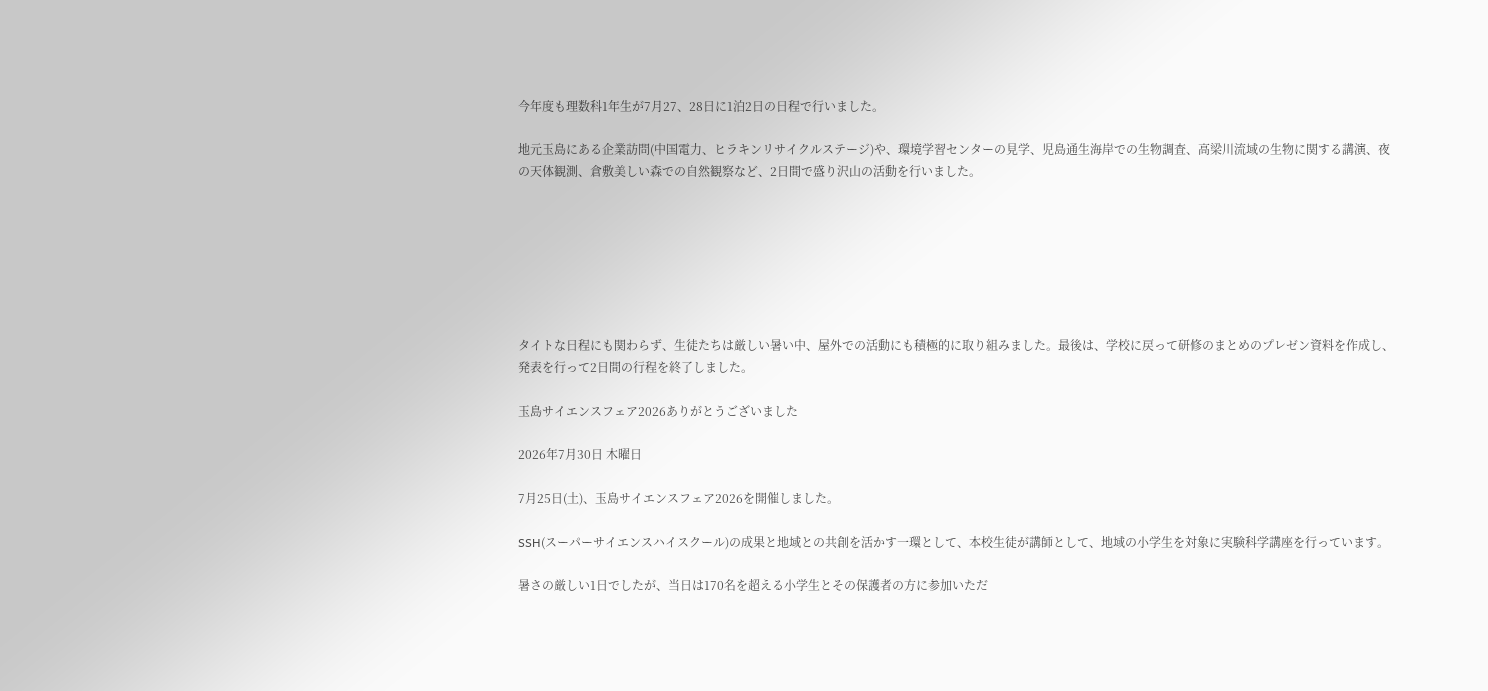今年度も理数科1年生が7月27、28日に1泊2日の日程で行いました。

地元玉島にある企業訪問(中国電力、ヒラキンリサイクルステージ)や、環境学習センターの見学、児島通生海岸での生物調査、高梁川流域の生物に関する講演、夜の天体観測、倉敷美しい森での自然観察など、2日間で盛り沢山の活動を行いました。







タイトな日程にも関わらず、生徒たちは厳しい暑い中、屋外での活動にも積極的に取り組みました。最後は、学校に戻って研修のまとめのプレゼン資料を作成し、発表を行って2日間の行程を終了しました。

玉島サイエンスフェア2026ありがとうございました

2026年7月30日 木曜日

7月25日(土)、玉島サイエンスフェア2026を開催しました。

SSH(スーパーサイエンスハイスクール)の成果と地域との共創を活かす一環として、本校生徒が講師として、地域の小学生を対象に実験科学講座を行っています。

暑さの厳しい1日でしたが、当日は170名を超える小学生とその保護者の方に参加いただ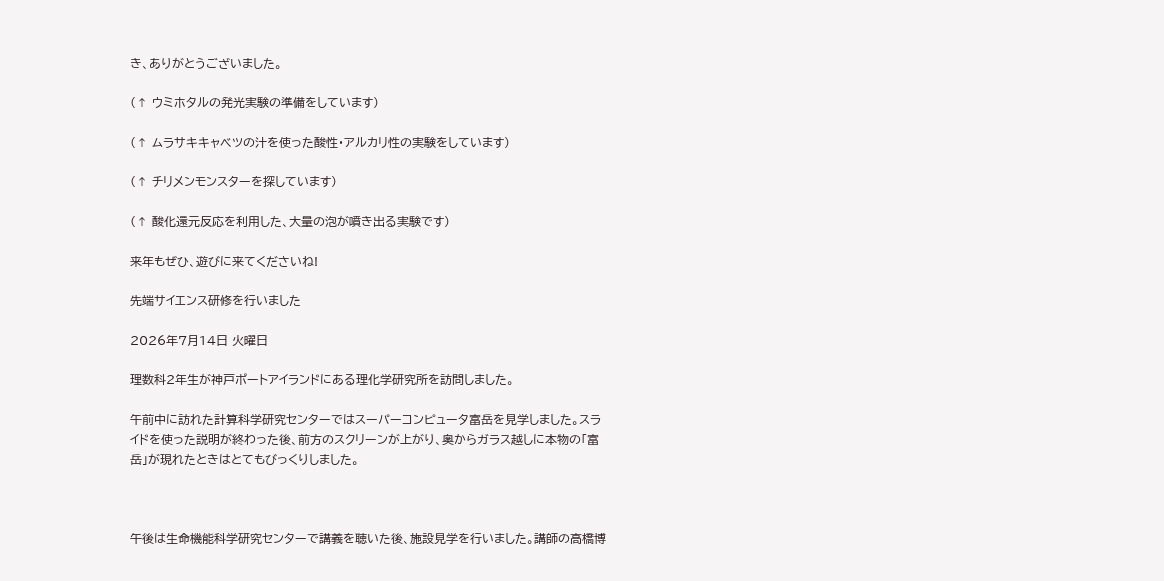き、ありがとうございました。

(↑ ウミホタルの発光実験の準備をしています)

(↑ ムラサキキャベツの汁を使った酸性・アルカリ性の実験をしています)

(↑ チリメンモンスターを探しています)

(↑ 酸化還元反応を利用した、大量の泡が噴き出る実験です)

来年もぜひ、遊びに来てくださいね!

先端サイエンス研修を行いました

2026年7月14日 火曜日

理数科2年生が神戸ポートアイランドにある理化学研究所を訪問しました。

午前中に訪れた計算科学研究センターではスーパーコンピュータ富岳を見学しました。スライドを使った説明が終わった後、前方のスクリーンが上がり、奥からガラス越しに本物の「富岳」が現れたときはとてもびっくりしました。



午後は生命機能科学研究センターで講義を聴いた後、施設見学を行いました。講師の高橋博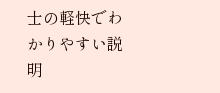士の軽快でわかりやすい説明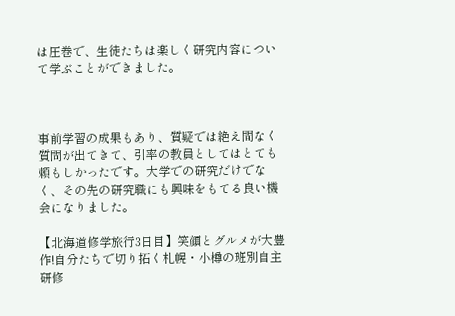は圧巻で、生徒たちは楽しく研究内容について学ぶことができました。



事前学習の成果もあり、質疑では絶え間なく質問が出てきて、引率の教員としてはとても頼もしかったです。大学での研究だけでなく、その先の研究職にも興味をもてる良い機会になりました。

【北海道修学旅行3日目】笑顔とグルメが大豊作!自分たちで切り拓く札幌・小樽の班別自主研修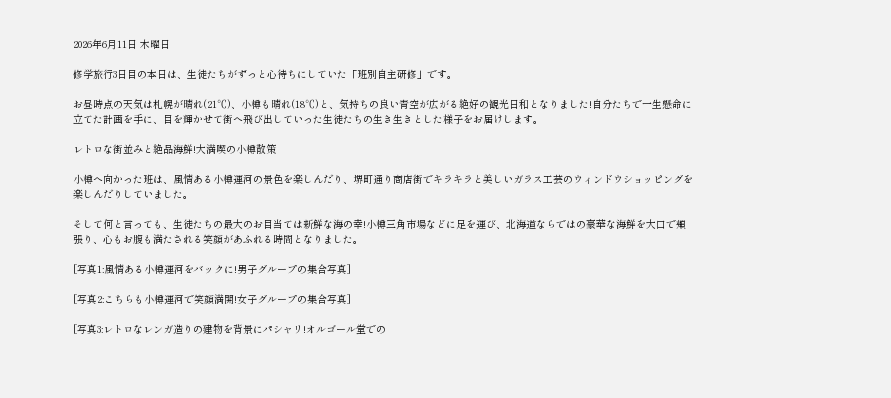2026年6月11日 木曜日

修学旅行3日目の本日は、生徒たちがずっと心待ちにしていた「班別自主研修」です。

お昼時点の天気は札幌が晴れ(21℃)、小樽も晴れ(18℃)と、気持ちの良い青空が広がる絶好の観光日和となりました!自分たちで一生懸命に立てた計画を手に、目を輝かせて街へ飛び出していった生徒たちの生き生きとした様子をお届けします。

レトロな街並みと絶品海鮮!大満喫の小樽散策

小樽へ向かった班は、風情ある小樽運河の景色を楽しんだり、堺町通り商店街でキラキラと美しいガラス工芸のウィンドウショッピングを楽しんだりしていました。

そして何と言っても、生徒たちの最大のお目当ては新鮮な海の幸!小樽三角市場などに足を運び、北海道ならではの豪華な海鮮を大口で頬張り、心もお腹も満たされる笑顔があふれる時間となりました。

[写真1:風情ある小樽運河をバックに!男子グループの集合写真]

[写真2:こちらも小樽運河で笑顔満開!女子グループの集合写真]

[写真3:レトロなレンガ造りの建物を背景にパシャリ!オルゴール堂での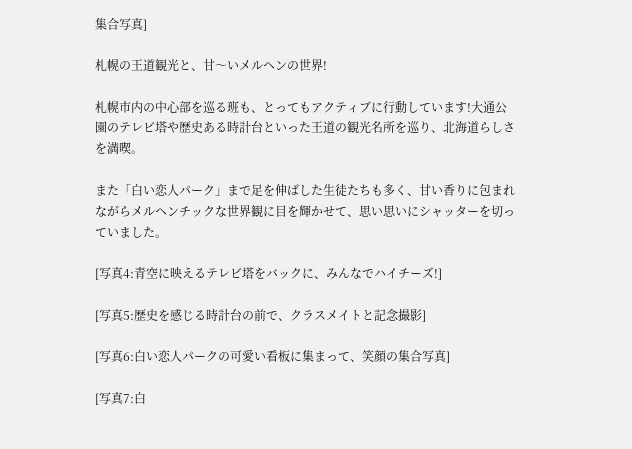集合写真]

札幌の王道観光と、甘〜いメルヘンの世界!

札幌市内の中心部を巡る班も、とってもアクティブに行動しています!大通公園のテレビ塔や歴史ある時計台といった王道の観光名所を巡り、北海道らしさを満喫。

また「白い恋人パーク」まで足を伸ばした生徒たちも多く、甘い香りに包まれながらメルヘンチックな世界観に目を輝かせて、思い思いにシャッターを切っていました。

[写真4:青空に映えるテレビ塔をバックに、みんなでハイチーズ!]

[写真5:歴史を感じる時計台の前で、クラスメイトと記念撮影]

[写真6:白い恋人パークの可愛い看板に集まって、笑顔の集合写真]

[写真7:白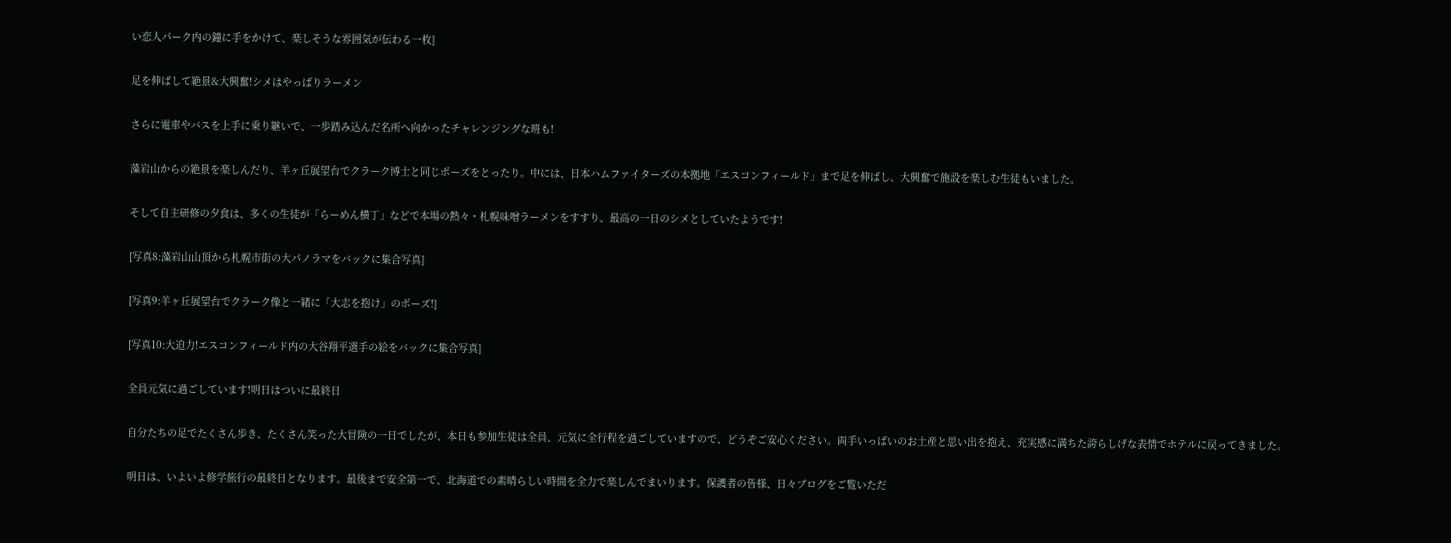い恋人パーク内の鐘に手をかけて、楽しそうな雰囲気が伝わる一枚]

足を伸ばして絶景&大興奮!シメはやっぱりラーメン

さらに電車やバスを上手に乗り継いで、一歩踏み込んだ名所へ向かったチャレンジングな班も!

藻岩山からの絶景を楽しんだり、羊ヶ丘展望台でクラーク博士と同じポーズをとったり。中には、日本ハムファイターズの本拠地「エスコンフィールド」まで足を伸ばし、大興奮で施設を楽しむ生徒もいました。

そして自主研修の夕食は、多くの生徒が「らーめん横丁」などで本場の熱々・札幌味噌ラーメンをすすり、最高の一日のシメとしていたようです!

[写真8:藻岩山山頂から札幌市街の大パノラマをバックに集合写真]

[写真9:羊ヶ丘展望台でクラーク像と一緒に「大志を抱け」のポーズ!]

[写真10:大迫力!エスコンフィールド内の大谷翔平選手の絵をバックに集合写真]

全員元気に過ごしています!明日はついに最終日

自分たちの足でたくさん歩き、たくさん笑った大冒険の一日でしたが、本日も参加生徒は全員、元気に全行程を過ごしていますので、どうぞご安心ください。両手いっぱいのお土産と思い出を抱え、充実感に満ちた誇らしげな表情でホテルに戻ってきました。

明日は、いよいよ修学旅行の最終日となります。最後まで安全第一で、北海道での素晴らしい時間を全力で楽しんでまいります。保護者の皆様、日々ブログをご覧いただ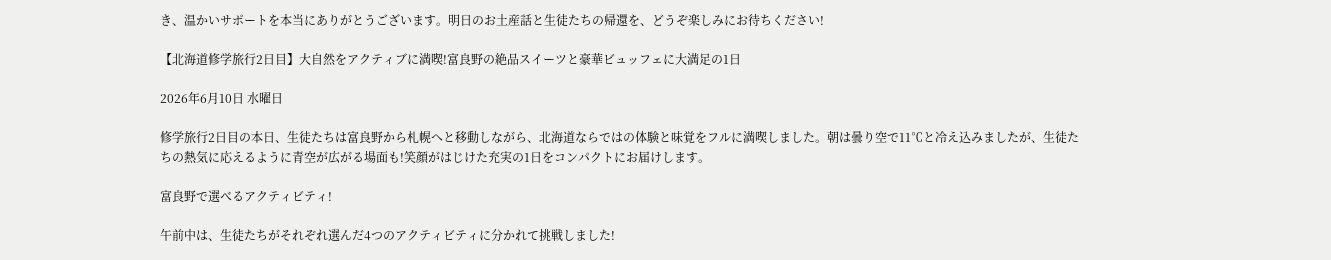き、温かいサポートを本当にありがとうございます。明日のお土産話と生徒たちの帰還を、どうぞ楽しみにお待ちください!

【北海道修学旅行2日目】大自然をアクティブに満喫!富良野の絶品スイーツと豪華ビュッフェに大満足の1日

2026年6月10日 水曜日

修学旅行2日目の本日、生徒たちは富良野から札幌へと移動しながら、北海道ならではの体験と味覚をフルに満喫しました。朝は曇り空で11℃と冷え込みましたが、生徒たちの熱気に応えるように青空が広がる場面も!笑顔がはじけた充実の1日をコンパクトにお届けします。

富良野で選べるアクティビティ!

午前中は、生徒たちがそれぞれ選んだ4つのアクティビティに分かれて挑戦しました!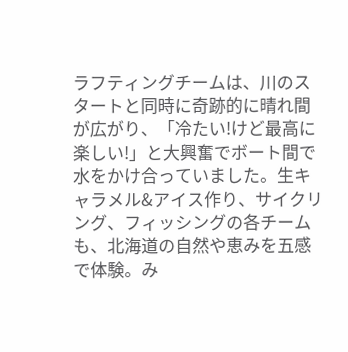ラフティングチームは、川のスタートと同時に奇跡的に晴れ間が広がり、「冷たい!けど最高に楽しい!」と大興奮でボート間で水をかけ合っていました。生キャラメル&アイス作り、サイクリング、フィッシングの各チームも、北海道の自然や恵みを五感で体験。み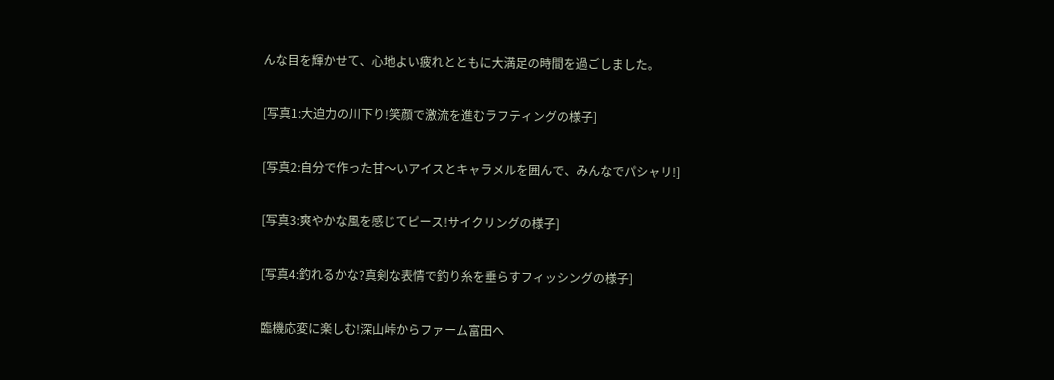んな目を輝かせて、心地よい疲れとともに大満足の時間を過ごしました。

[写真1:大迫力の川下り!笑顔で激流を進むラフティングの様子]

[写真2:自分で作った甘〜いアイスとキャラメルを囲んで、みんなでパシャリ!]

[写真3:爽やかな風を感じてピース!サイクリングの様子]

[写真4:釣れるかな?真剣な表情で釣り糸を垂らすフィッシングの様子]

臨機応変に楽しむ!深山峠からファーム富田へ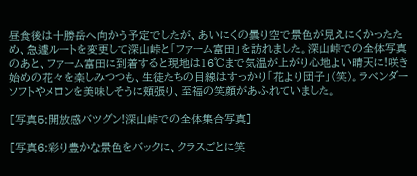昼食後は十勝岳へ向かう予定でしたが、あいにくの曇り空で景色が見えにくかったため、急遽ルートを変更して深山峠と「ファーム富田」を訪れました。深山峠での全体写真のあと、ファーム富田に到着すると現地は16℃まで気温が上がり心地よい晴天に!咲き始めの花々を楽しみつつも、生徒たちの目線はすっかり「花より団子」(笑)。ラベンダーソフトやメロンを美味しそうに頬張り、至福の笑顔があふれていました。

[写真5:開放感バツグン!深山峠での全体集合写真]

[写真6:彩り豊かな景色をバックに、クラスごとに笑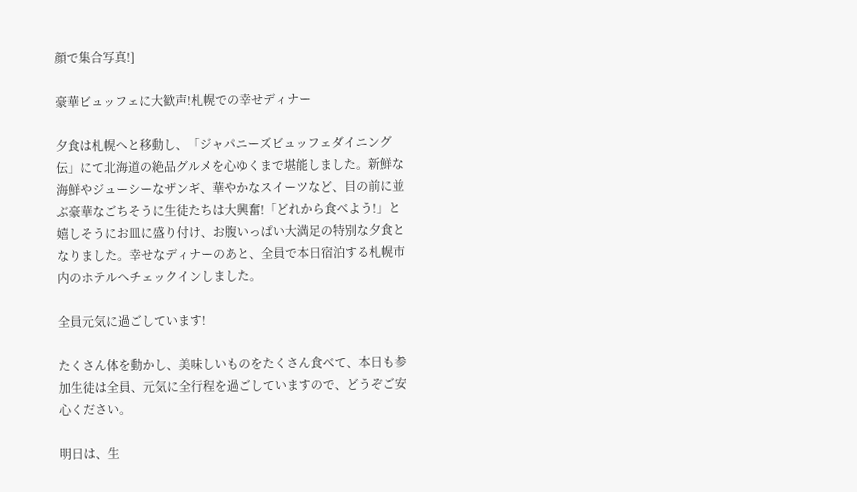顔で集合写真!]

豪華ビュッフェに大歓声!札幌での幸せディナー

夕食は札幌へと移動し、「ジャパニーズビュッフェダイニング伝」にて北海道の絶品グルメを心ゆくまで堪能しました。新鮮な海鮮やジューシーなザンギ、華やかなスイーツなど、目の前に並ぶ豪華なごちそうに生徒たちは大興奮!「どれから食べよう!」と嬉しそうにお皿に盛り付け、お腹いっぱい大満足の特別な夕食となりました。幸せなディナーのあと、全員で本日宿泊する札幌市内のホテルへチェックインしました。

全員元気に過ごしています!

たくさん体を動かし、美味しいものをたくさん食べて、本日も参加生徒は全員、元気に全行程を過ごしていますので、どうぞご安心ください。

明日は、生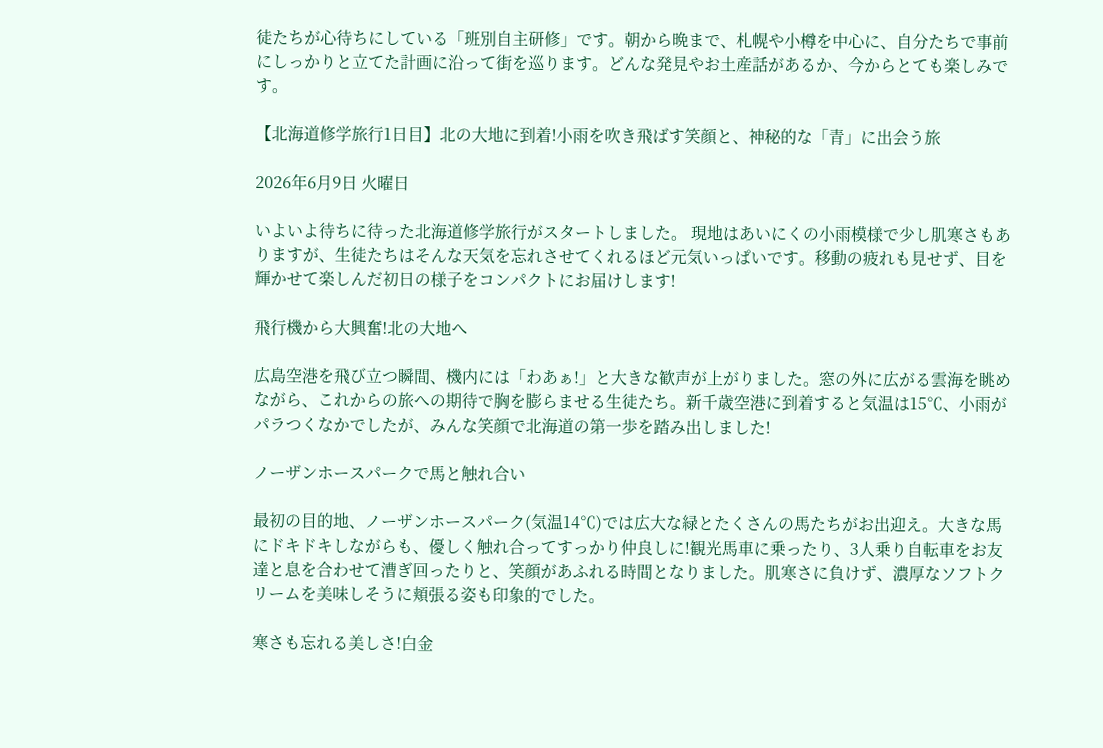徒たちが心待ちにしている「班別自主研修」です。朝から晩まで、札幌や小樽を中心に、自分たちで事前にしっかりと立てた計画に沿って街を巡ります。どんな発見やお土産話があるか、今からとても楽しみです。

【北海道修学旅行1日目】北の大地に到着!小雨を吹き飛ばす笑顔と、神秘的な「青」に出会う旅

2026年6月9日 火曜日

いよいよ待ちに待った北海道修学旅行がスタートしました。 現地はあいにくの小雨模様で少し肌寒さもありますが、生徒たちはそんな天気を忘れさせてくれるほど元気いっぱいです。移動の疲れも見せず、目を輝かせて楽しんだ初日の様子をコンパクトにお届けします!

飛行機から大興奮!北の大地へ

広島空港を飛び立つ瞬間、機内には「わあぁ!」と大きな歓声が上がりました。窓の外に広がる雲海を眺めながら、これからの旅への期待で胸を膨らませる生徒たち。新千歳空港に到着すると気温は15℃、小雨がパラつくなかでしたが、みんな笑顔で北海道の第一歩を踏み出しました!

ノーザンホースパークで馬と触れ合い

最初の目的地、ノーザンホースパーク(気温14℃)では広大な緑とたくさんの馬たちがお出迎え。大きな馬にドキドキしながらも、優しく触れ合ってすっかり仲良しに!観光馬車に乗ったり、3人乗り自転車をお友達と息を合わせて漕ぎ回ったりと、笑顔があふれる時間となりました。肌寒さに負けず、濃厚なソフトクリームを美味しそうに頬張る姿も印象的でした。

寒さも忘れる美しさ!白金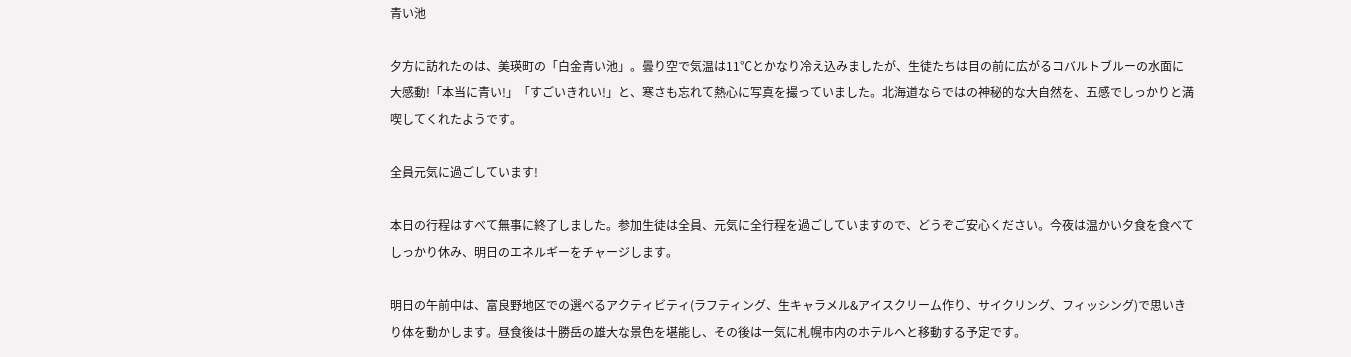青い池

夕方に訪れたのは、美瑛町の「白金青い池」。曇り空で気温は11℃とかなり冷え込みましたが、生徒たちは目の前に広がるコバルトブルーの水面に大感動!「本当に青い!」「すごいきれい!」と、寒さも忘れて熱心に写真を撮っていました。北海道ならではの神秘的な大自然を、五感でしっかりと満喫してくれたようです。

全員元気に過ごしています!

本日の行程はすべて無事に終了しました。参加生徒は全員、元気に全行程を過ごしていますので、どうぞご安心ください。今夜は温かい夕食を食べてしっかり休み、明日のエネルギーをチャージします。

明日の午前中は、富良野地区での選べるアクティビティ(ラフティング、生キャラメル&アイスクリーム作り、サイクリング、フィッシング)で思いきり体を動かします。昼食後は十勝岳の雄大な景色を堪能し、その後は一気に札幌市内のホテルへと移動する予定です。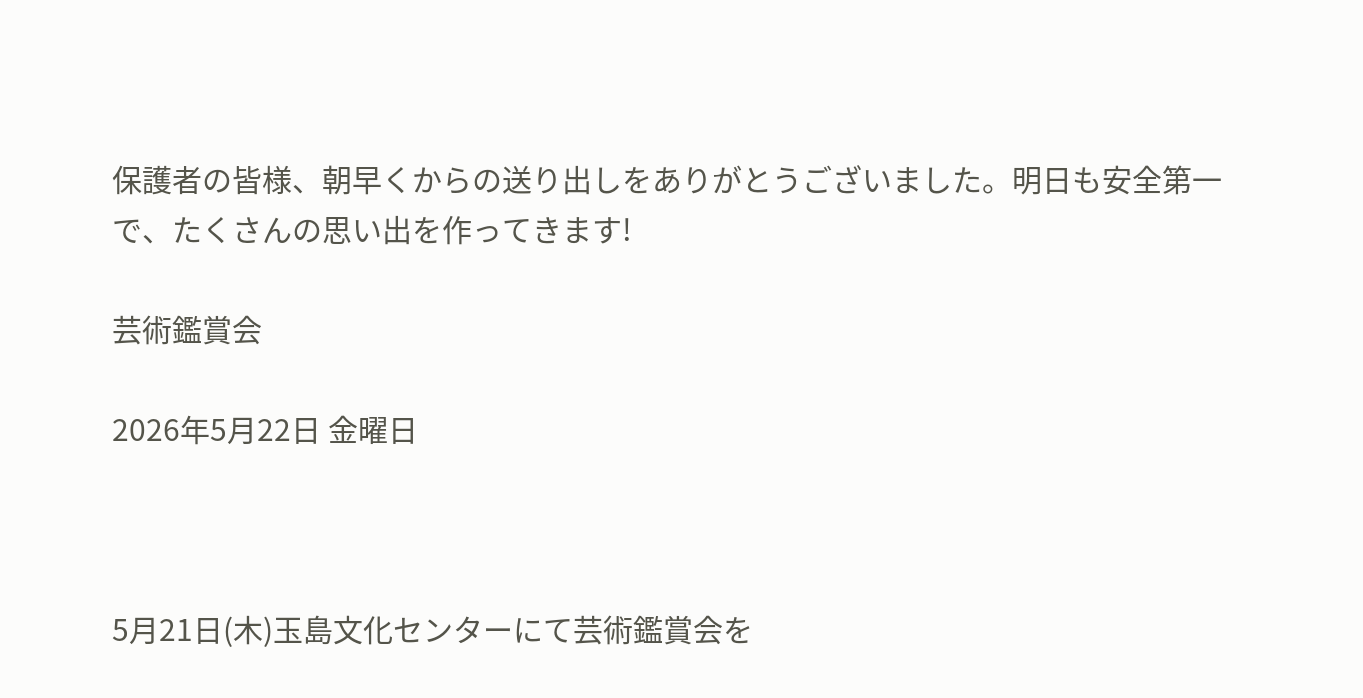保護者の皆様、朝早くからの送り出しをありがとうございました。明日も安全第一で、たくさんの思い出を作ってきます!

芸術鑑賞会

2026年5月22日 金曜日



5月21日(木)玉島文化センターにて芸術鑑賞会を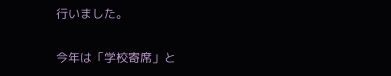行いました。

今年は「学校寄席」と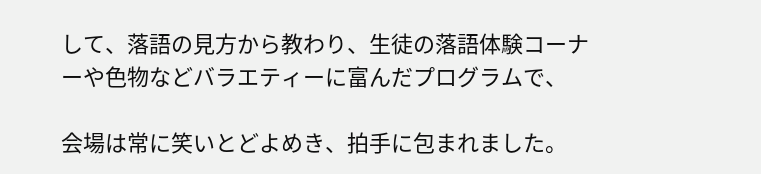して、落語の見方から教わり、生徒の落語体験コーナーや色物などバラエティーに富んだプログラムで、

会場は常に笑いとどよめき、拍手に包まれました。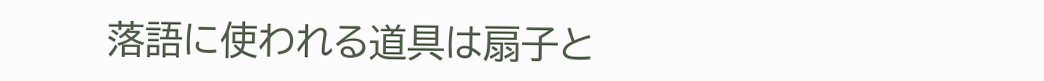落語に使われる道具は扇子と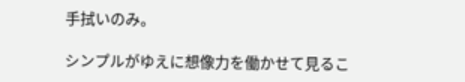手拭いのみ。

シンプルがゆえに想像力を働かせて見るこ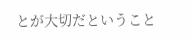とが大切だということ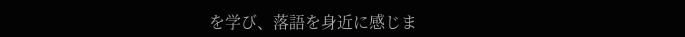を学び、落語を身近に感じま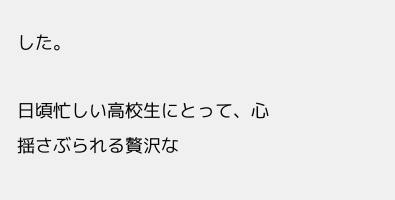した。

日頃忙しい高校生にとって、心揺さぶられる贅沢な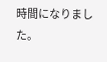時間になりました。